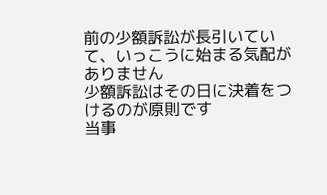前の少額訴訟が長引いていて、いっこうに始まる気配がありません
少額訴訟はその日に決着をつけるのが原則です
当事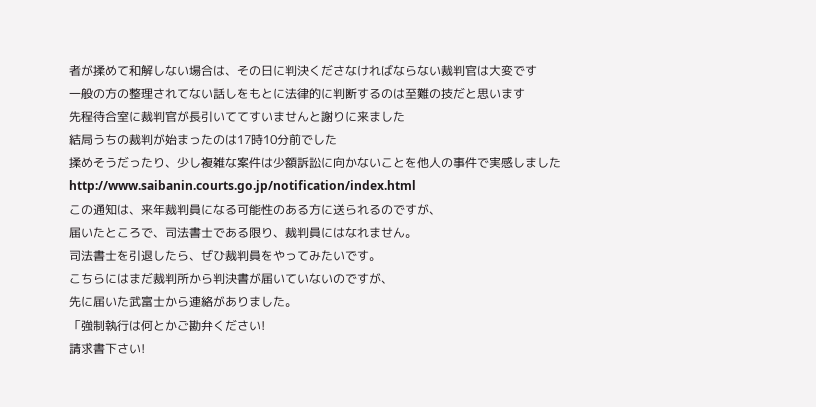者が揉めて和解しない場合は、その日に判決くださなければならない裁判官は大変です
一般の方の整理されてない話しをもとに法律的に判断するのは至難の技だと思います
先程待合室に裁判官が長引いててすいませんと謝りに来ました
結局うちの裁判が始まったのは17時10分前でした
揉めそうだったり、少し複雑な案件は少額訴訟に向かないことを他人の事件で実感しました
http://www.saibanin.courts.go.jp/notification/index.html
この通知は、来年裁判員になる可能性のある方に送られるのですが、
届いたところで、司法書士である限り、裁判員にはなれません。
司法書士を引退したら、ぜひ裁判員をやってみたいです。
こちらにはまだ裁判所から判決書が届いていないのですが、
先に届いた武富士から連絡がありました。
「強制執行は何とかご勘弁ください!
請求書下さい!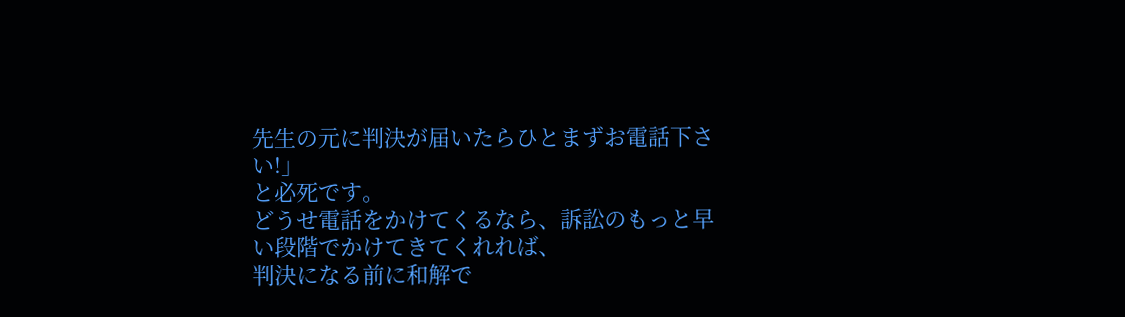先生の元に判決が届いたらひとまずお電話下さい!」
と必死です。
どうせ電話をかけてくるなら、訴訟のもっと早い段階でかけてきてくれれば、
判決になる前に和解で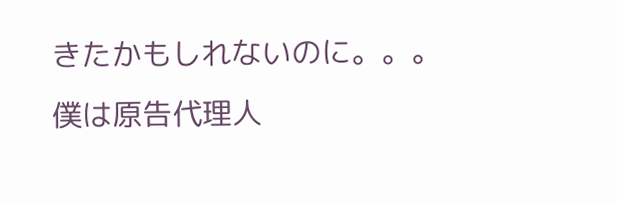きたかもしれないのに。。。
僕は原告代理人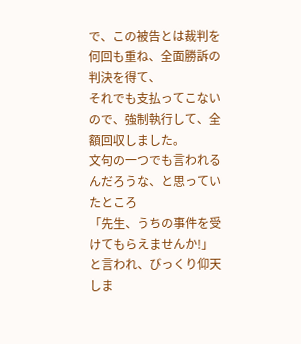で、この被告とは裁判を何回も重ね、全面勝訴の判決を得て、
それでも支払ってこないので、強制執行して、全額回収しました。
文句の一つでも言われるんだろうな、と思っていたところ
「先生、うちの事件を受けてもらえませんか!」
と言われ、びっくり仰天しま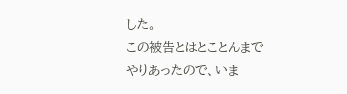した。
この被告とはとことんまでやりあったので、いま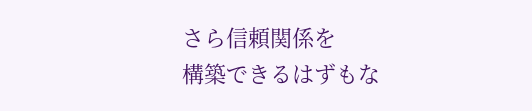さら信頼関係を
構築できるはずもな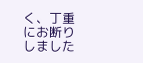く、丁重にお断りしました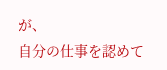が、
自分の仕事を認めて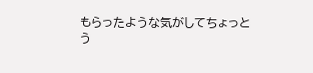もらったような気がしてちょっと
う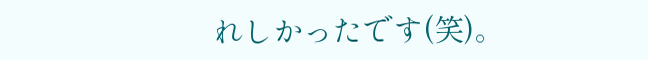れしかったです(笑)。